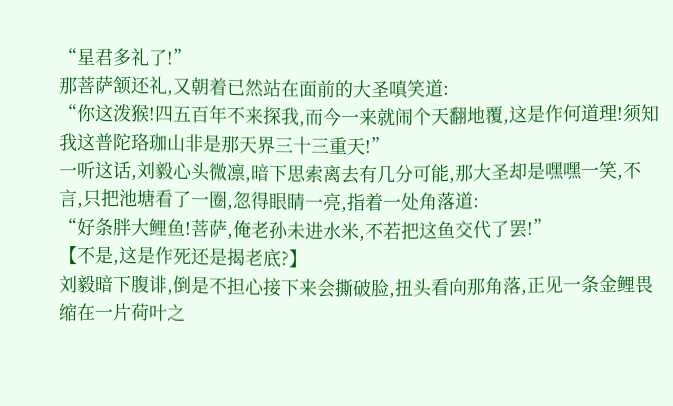“星君多礼了!”
那菩萨颔还礼,又朝着已然站在面前的大圣嗔笑道:
“你这泼猴!四五百年不来探我,而今一来就闹个天翻地覆,这是作何道理!须知我这普陀珞珈山非是那天界三十三重天!”
一听这话,刘毅心头微凛,暗下思索离去有几分可能,那大圣却是嘿嘿一笑,不言,只把池塘看了一圈,忽得眼睛一亮,指着一处角落道:
“好条胖大鲤鱼!菩萨,俺老孙未进水米,不若把这鱼交代了罢!”
【不是,这是作死还是揭老底?】
刘毅暗下腹诽,倒是不担心接下来会撕破脸,扭头看向那角落,正见一条金鲤畏缩在一片荷叶之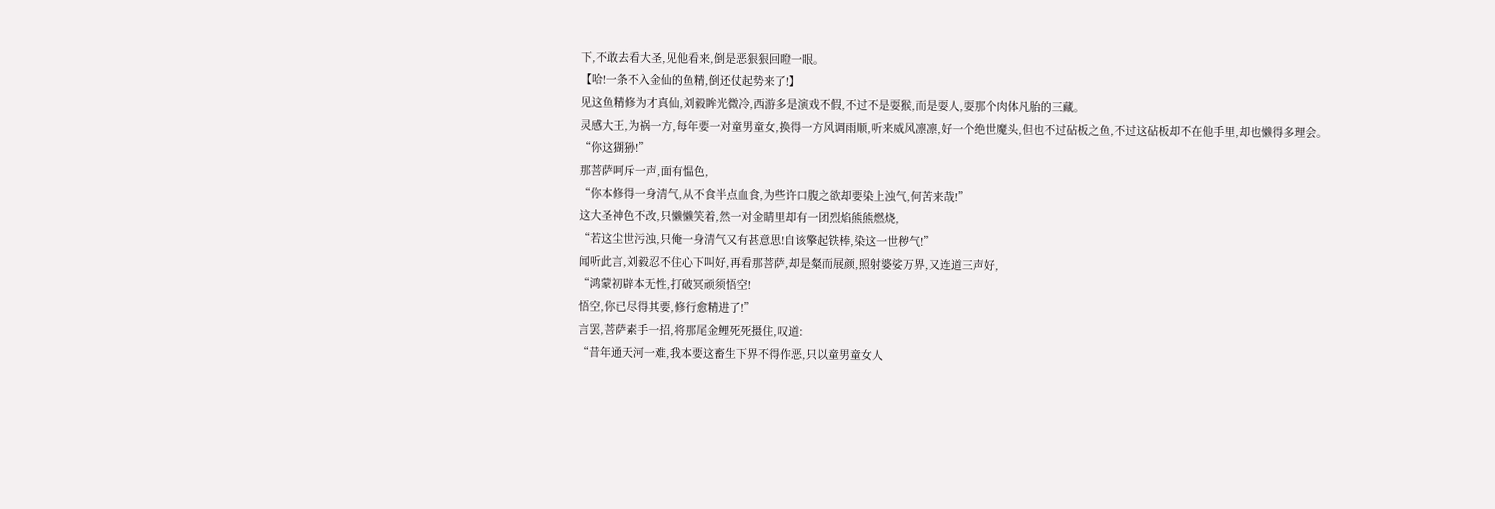下,不敢去看大圣,见他看来,倒是恶狠狠回瞪一眼。
【哈!一条不入金仙的鱼精,倒还仗起势来了!】
见这鱼精修为才真仙,刘毅眸光微冷,西游多是演戏不假,不过不是耍猴,而是耍人,耍那个肉体凡胎的三藏。
灵感大王,为祸一方,每年要一对童男童女,换得一方风调雨顺,听来威风凛凛,好一个绝世魔头,但也不过砧板之鱼,不过这砧板却不在他手里,却也懒得多理会。
“你这猢狲!”
那菩萨呵斥一声,面有愠色,
“你本修得一身清气,从不食半点血食,为些许口腹之欲却要染上浊气,何苦来哉!”
这大圣神色不改,只懒懒笑着,然一对金睛里却有一团烈焰熊熊燃烧,
“若这尘世污浊,只俺一身清气又有甚意思!自该擎起铁棒,染这一世秽气!”
闻听此言,刘毅忍不住心下叫好,再看那菩萨,却是粲而展颜,照射婆娑万界,又连道三声好,
“鸿蒙初辟本无性,打破冥顽须悟空!
悟空,你已尽得其要,修行愈精进了!”
言罢,菩萨素手一招,将那尾金鲤死死摄住,叹道:
“昔年通天河一难,我本要这畜生下界不得作恶,只以童男童女人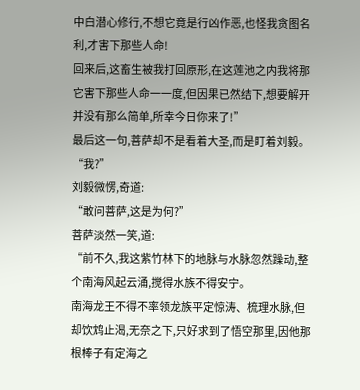中白潜心修行,不想它竟是行凶作恶,也怪我贪图名利,才害下那些人命!
回来后,这畜生被我打回原形,在这莲池之内我将那它害下那些人命一一度,但因果已然结下,想要解开并没有那么简单,所幸今日你来了!”
最后这一句,菩萨却不是看着大圣,而是盯着刘毅。
“我?”
刘毅微愣,奇道:
“敢问菩萨,这是为何?”
菩萨淡然一笑,道:
“前不久,我这紫竹林下的地脉与水脉忽然躁动,整个南海风起云涌,搅得水族不得安宁。
南海龙王不得不率领龙族平定惊涛、梳理水脉,但却饮鸩止渴,无奈之下,只好求到了悟空那里,因他那根棒子有定海之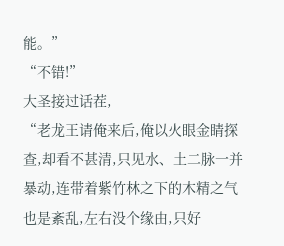能。”
“不错!”
大圣接过话茬,
“老龙王请俺来后,俺以火眼金睛探查,却看不甚清,只见水、土二脉一并暴动,连带着紫竹林之下的木精之气也是紊乱,左右没个缘由,只好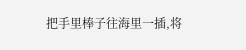把手里棒子往海里一插,将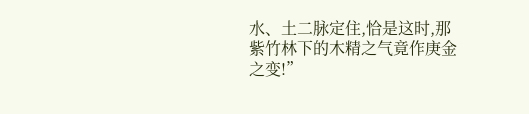水、土二脉定住,恰是这时,那紫竹林下的木精之气竟作庚金之变!”